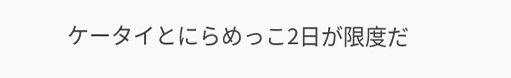ケータイとにらめっこ2日が限度だ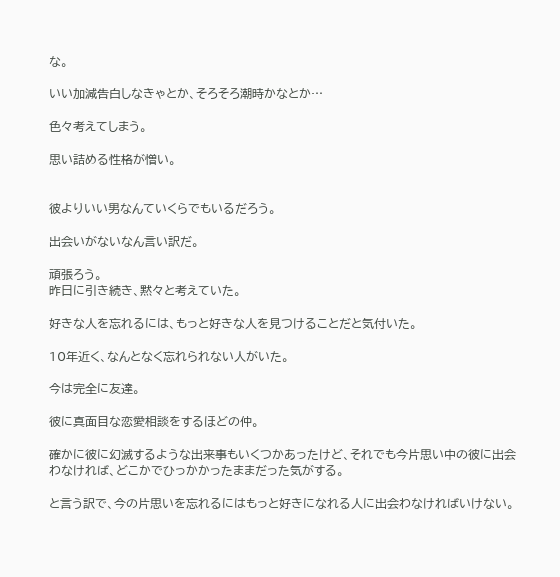な。

いい加減告白しなきゃとか、そろそろ潮時かなとか…

色々考えてしまう。

思い詰める性格が憎い。


彼よりいい男なんていくらでもいるだろう。

出会いがないなん言い訳だ。

頑張ろう。
昨日に引き続き、黙々と考えていた。

好きな人を忘れるには、もっと好きな人を見つけることだと気付いた。

10年近く、なんとなく忘れられない人がいた。

今は完全に友達。

彼に真面目な恋愛相談をするほどの仲。

確かに彼に幻滅するような出来事もいくつかあったけど、それでも今片思い中の彼に出会わなければ、どこかでひっかかったままだった気がする。

と言う訳で、今の片思いを忘れるにはもっと好きになれる人に出会わなければいけない。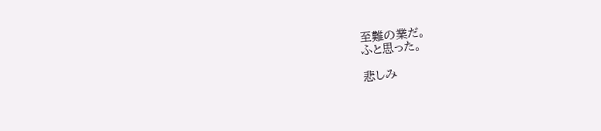至難の業だ。
ふと思った。

悲しみ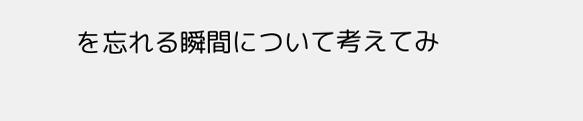を忘れる瞬間について考えてみ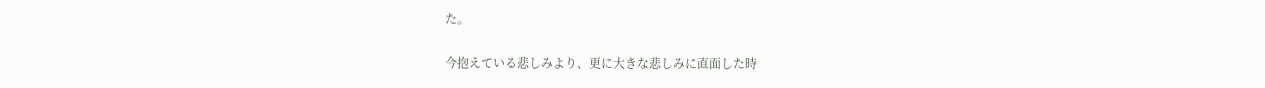た。

今抱えている悲しみより、更に大きな悲しみに直面した時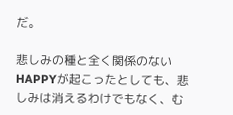だ。

悲しみの種と全く関係のないHAPPYが起こったとしても、悲しみは消えるわけでもなく、む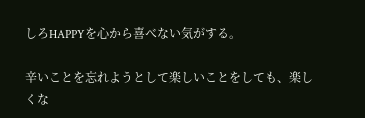しろHAPPYを心から喜べない気がする。

辛いことを忘れようとして楽しいことをしても、楽しくな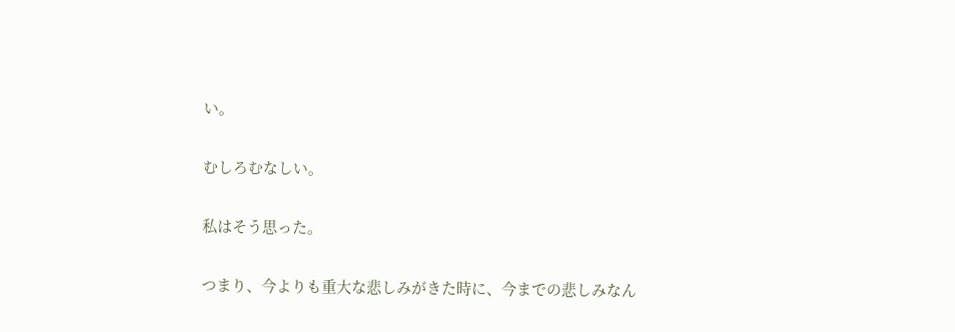い。

むしろむなしい。

私はそう思った。

つまり、今よりも重大な悲しみがきた時に、今までの悲しみなん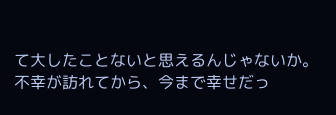て大したことないと思えるんじゃないか。
不幸が訪れてから、今まで幸せだっ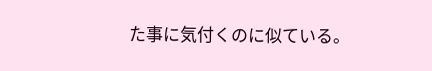た事に気付くのに似ている。